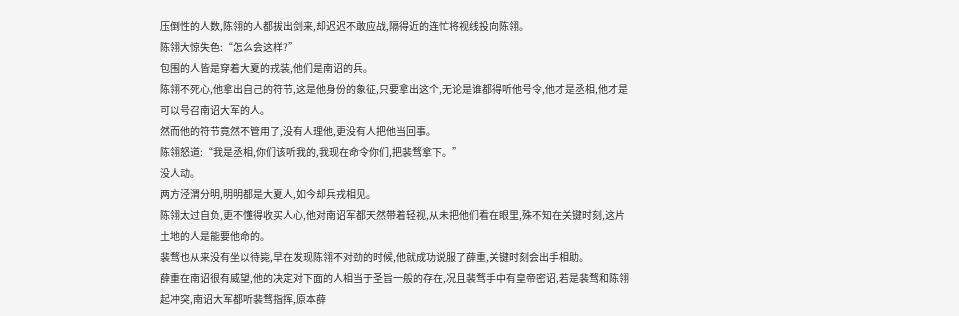压倒性的人数,陈翎的人都拔出剑来,却迟迟不敢应战,隔得近的连忙将视线投向陈翎。
陈翎大惊失色:“怎么会这样?”
包围的人皆是穿着大夏的戎装,他们是南诏的兵。
陈翎不死心,他拿出自己的符节,这是他身份的象征,只要拿出这个,无论是谁都得听他号令,他才是丞相,他才是可以号召南诏大军的人。
然而他的符节竟然不管用了,没有人理他,更没有人把他当回事。
陈翎怒道:“我是丞相,你们该听我的,我现在命令你们,把裴骛拿下。”
没人动。
两方泾渭分明,明明都是大夏人,如今却兵戎相见。
陈翎太过自负,更不懂得收买人心,他对南诏军都天然带着轻视,从未把他们看在眼里,殊不知在关键时刻,这片土地的人是能要他命的。
裴骛也从来没有坐以待毙,早在发现陈翎不对劲的时候,他就成功说服了薛重,关键时刻会出手相助。
薛重在南诏很有威望,他的决定对下面的人相当于圣旨一般的存在,况且裴骛手中有皇帝密诏,若是裴骛和陈翎起冲突,南诏大军都听裴骛指挥,原本薛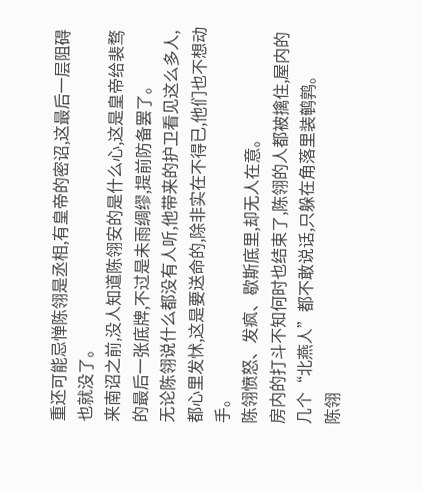重还可能忌惮陈翎是丞相,有皇帝的密诏,这最后一层阻碍也就没了。
来南诏之前,没人知道陈翎安的是什么心,这是皇帝给裴骛的最后一张底牌,不过是未雨绸缪,提前防备罢了。
无论陈翎说什么都没有人听,他带来的护卫看见这么多人,都心里发怵,这是要送命的,除非实在不得已,他们也不想动手。
陈翎愤怒、发疯、歇斯底里,却无人在意。
房内的打斗不知何时也结束了,陈翎的人都被擒住,屋内的几个“北燕人”都不敢说话,只躲在角落里装鹌鹑。
陈翎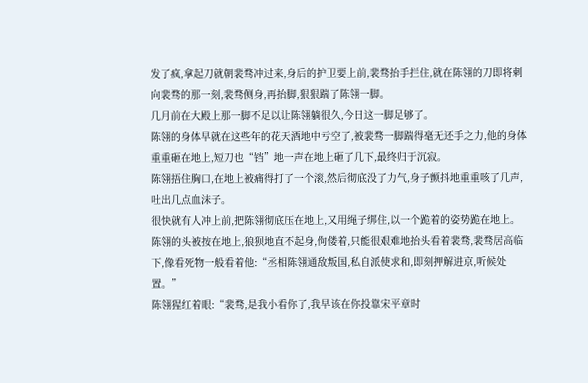发了疯,拿起刀就朝裴骛冲过来,身后的护卫要上前,裴骛抬手拦住,就在陈翎的刀即将刺向裴骛的那一刻,裴骛侧身,再抬脚,狠狠踹了陈翎一脚。
几月前在大殿上那一脚不足以让陈翎躺很久,今日这一脚足够了。
陈翎的身体早就在这些年的花天酒地中亏空了,被裴骛一脚踹得毫无还手之力,他的身体重重砸在地上,短刀也“铛”地一声在地上砸了几下,最终归于沉寂。
陈翎捂住胸口,在地上被痛得打了一个滚,然后彻底没了力气,身子颤抖地重重咳了几声,吐出几点血沫子。
很快就有人冲上前,把陈翎彻底压在地上,又用绳子绑住,以一个跪着的姿势跪在地上。
陈翎的头被按在地上,狼狈地直不起身,佝偻着,只能很艰难地抬头看着裴骛,裴骛居高临下,像看死物一般看着他:“丞相陈翎通敌叛国,私自派使求和,即刻押解进京,听候处置。”
陈翎猩红着眼:“裴骛,是我小看你了,我早该在你投靠宋平章时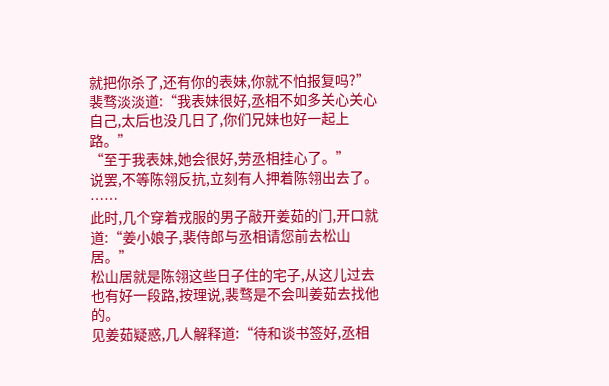就把你杀了,还有你的表妹,你就不怕报复吗?”
裴骛淡淡道:“我表妹很好,丞相不如多关心关心自己,太后也没几日了,你们兄妹也好一起上路。”
“至于我表妹,她会很好,劳丞相挂心了。”
说罢,不等陈翎反抗,立刻有人押着陈翎出去了。
……
此时,几个穿着戎服的男子敲开姜茹的门,开口就道:“姜小娘子,裴侍郎与丞相请您前去松山居。”
松山居就是陈翎这些日子住的宅子,从这儿过去也有好一段路,按理说,裴骛是不会叫姜茹去找他的。
见姜茹疑惑,几人解释道:“待和谈书签好,丞相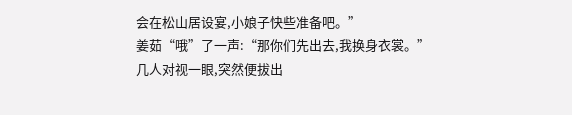会在松山居设宴,小娘子快些准备吧。”
姜茹“哦”了一声:“那你们先出去,我换身衣裳。”
几人对视一眼,突然便拔出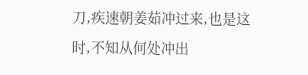刀,疾速朝姜茹冲过来,也是这时,不知从何处冲出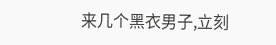来几个黑衣男子,立刻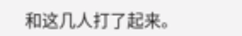和这几人打了起来。